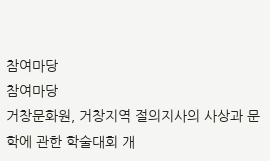참여마당
참여마당
거창문화원, 거창지역 절의지사의 사상과 문학에 관한 학술대회 개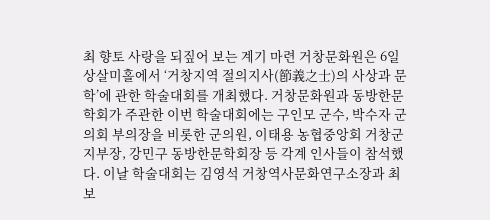최 향토 사랑을 되짚어 보는 계기 마련 거창문화원은 6일 상살미홀에서 ‘거창지역 절의지사(節義之士)의 사상과 문학’에 관한 학술대회를 개최했다. 거창문화원과 동방한문학회가 주관한 이번 학술대회에는 구인모 군수, 박수자 군의회 부의장을 비롯한 군의원, 이태용 농협중앙회 거창군지부장, 강민구 동방한문학회장 등 각계 인사들이 참석했다. 이날 학술대회는 김영석 거창역사문화연구소장과 최보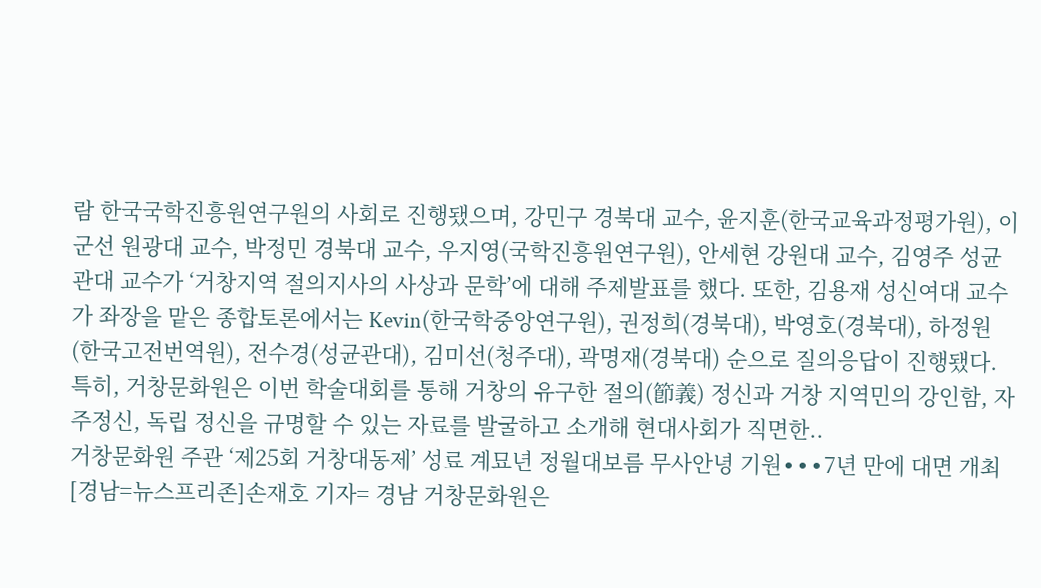람 한국국학진흥원연구원의 사회로 진행됐으며, 강민구 경북대 교수, 윤지훈(한국교육과정평가원), 이군선 원광대 교수, 박정민 경북대 교수, 우지영(국학진흥원연구원), 안세현 강원대 교수, 김영주 성균관대 교수가 ‘거창지역 절의지사의 사상과 문학’에 대해 주제발표를 했다. 또한, 김용재 성신여대 교수가 좌장을 맡은 종합토론에서는 Kevin(한국학중앙연구원), 권정희(경북대), 박영호(경북대), 하정원(한국고전번역원), 전수경(성균관대), 김미선(청주대), 곽명재(경북대) 순으로 질의응답이 진행됐다. 특히, 거창문화원은 이번 학술대회를 통해 거창의 유구한 절의(節義) 정신과 거창 지역민의 강인함, 자주정신, 독립 정신을 규명할 수 있는 자료를 발굴하고 소개해 현대사회가 직면한..
거창문화원 주관 ‘제25회 거창대동제’ 성료 계묘년 정월대보름 무사안녕 기원∙∙∙7년 만에 대면 개최 [경남=뉴스프리존]손재호 기자= 경남 거창문화원은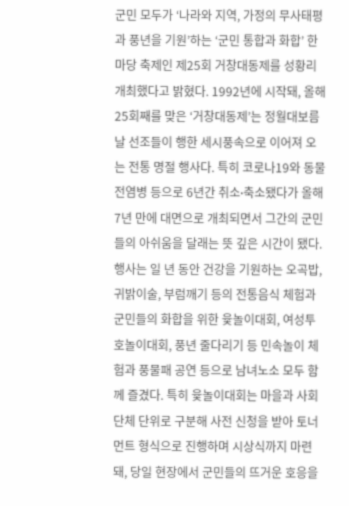군민 모두가 ‘나라와 지역, 가정의 무사태평과 풍년을 기원’하는 ‘군민 통합과 화합’ 한마당 축제인 제25회 거창대동제를 성황리 개최했다고 밝혔다. 1992년에 시작돼, 올해 25회째를 맞은 ‘거창대동제’는 정월대보름날 선조들이 행한 세시풍속으로 이어져 오는 전통 명절 행사다. 특히 코로나19와 동물전염병 등으로 6년간 취소∙축소됐다가 올해 7년 만에 대면으로 개최되면서 그간의 군민들의 아쉬움을 달래는 뜻 깊은 시간이 됐다. 행사는 일 년 동안 건강을 기원하는 오곡밥, 귀밝이술, 부럼깨기 등의 전통음식 체험과 군민들의 화합을 위한 윷놀이대회, 여성투호놀이대회, 풍년 줄다리기 등 민속놀이 체험과 풍물패 공연 등으로 남녀노소 모두 함께 즐겼다. 특히 윷놀이대회는 마을과 사회단체 단위로 구분해 사전 신청을 받아 토너먼트 형식으로 진행하며 시상식까지 마련돼, 당일 현장에서 군민들의 뜨거운 호응을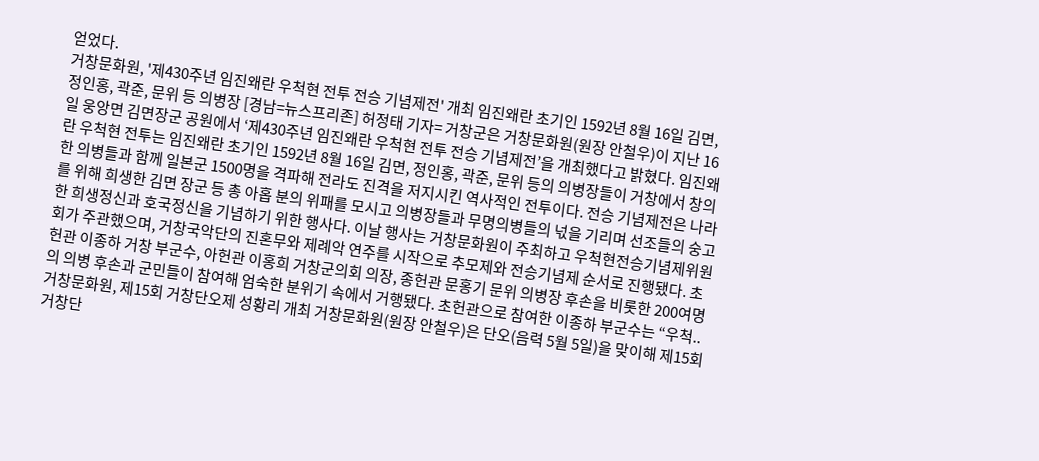얻었다.
거창문화원, '제430주년 임진왜란 우척현 전투 전승 기념제전' 개최 임진왜란 초기인 1592년 8월 16일 김면, 정인홍, 곽준, 문위 등 의병장 [경남=뉴스프리존] 허정태 기자= 거창군은 거창문화원(원장 안철우)이 지난 16일 웅앙면 김면장군 공원에서 ‘제430주년 임진왜란 우척현 전투 전승 기념제전’을 개최했다고 밝혔다. 임진왜란 우척현 전투는 임진왜란 초기인 1592년 8월 16일 김면, 정인홍, 곽준, 문위 등의 의병장들이 거창에서 창의한 의병들과 함께 일본군 1500명을 격파해 전라도 진격을 저지시킨 역사적인 전투이다. 전승 기념제전은 나라를 위해 희생한 김면 장군 등 총 아홉 분의 위패를 모시고 의병장들과 무명의병들의 넋을 기리며 선조들의 숭고한 희생정신과 호국정신을 기념하기 위한 행사다. 이날 행사는 거창문화원이 주최하고 우척현전승기념제위원회가 주관했으며, 거창국악단의 진혼무와 제례악 연주를 시작으로 추모제와 전승기념제 순서로 진행됐다. 초헌관 이종하 거창 부군수, 아헌관 이홍희 거창군의회 의장, 종헌관 문홍기 문위 의병장 후손을 비롯한 200여명의 의병 후손과 군민들이 참여해 엄숙한 분위기 속에서 거행됐다. 초헌관으로 참여한 이종하 부군수는 “우척..
거창문화원, 제15회 거창단오제 성황리 개최 거창문화원(원장 안철우)은 단오(음력 5월 5일)을 맞이해 제15회 거창단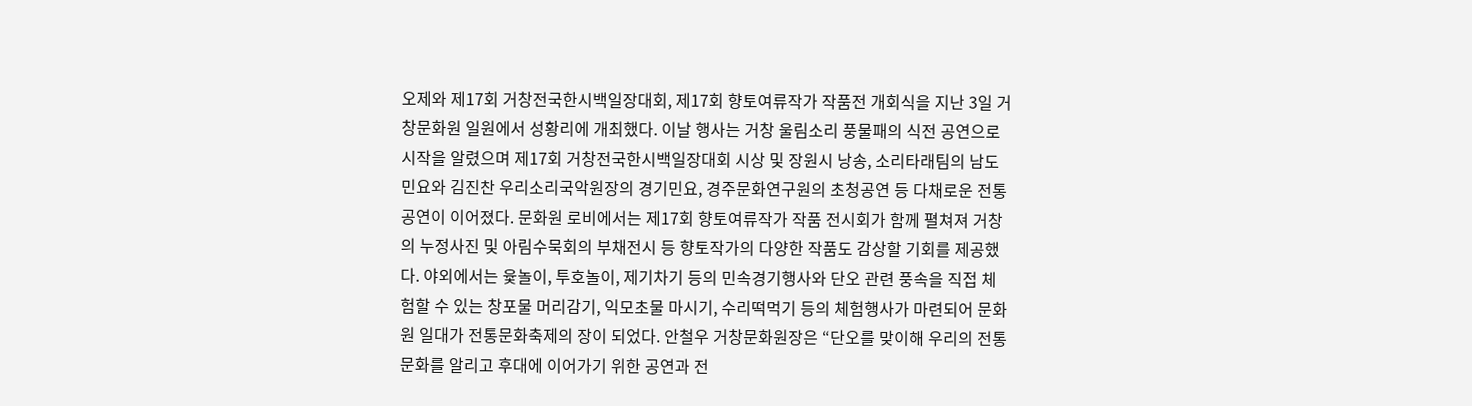오제와 제17회 거창전국한시백일장대회, 제17회 향토여류작가 작품전 개회식을 지난 3일 거창문화원 일원에서 성황리에 개최했다. 이날 행사는 거창 울림소리 풍물패의 식전 공연으로 시작을 알렸으며 제17회 거창전국한시백일장대회 시상 및 장원시 낭송, 소리타래팀의 남도민요와 김진찬 우리소리국악원장의 경기민요, 경주문화연구원의 초청공연 등 다채로운 전통공연이 이어졌다. 문화원 로비에서는 제17회 향토여류작가 작품 전시회가 함께 펼쳐져 거창의 누정사진 및 아림수묵회의 부채전시 등 향토작가의 다양한 작품도 감상할 기회를 제공했다. 야외에서는 윷놀이, 투호놀이, 제기차기 등의 민속경기행사와 단오 관련 풍속을 직접 체험할 수 있는 창포물 머리감기, 익모초물 마시기, 수리떡먹기 등의 체험행사가 마련되어 문화원 일대가 전통문화축제의 장이 되었다. 안철우 거창문화원장은 “단오를 맞이해 우리의 전통문화를 알리고 후대에 이어가기 위한 공연과 전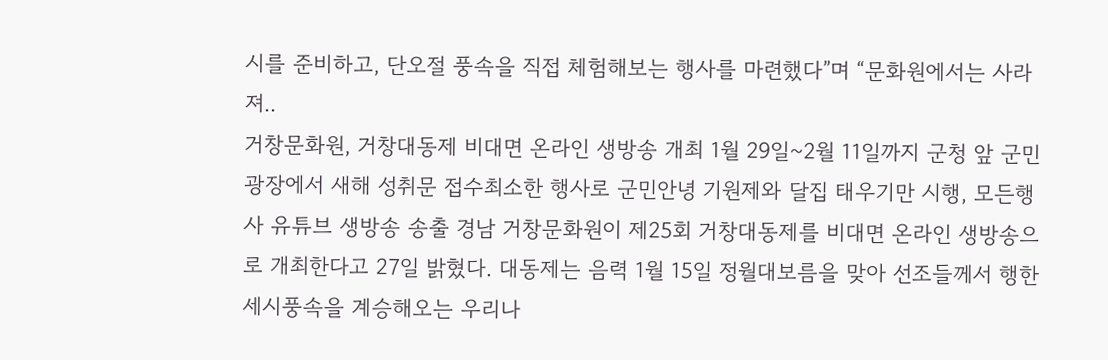시를 준비하고, 단오절 풍속을 직접 체험해보는 행사를 마련했다”며 “문화원에서는 사라져..
거창문화원, 거창대동제 비대면 온라인 생방송 개최 1월 29일~2월 11일까지 군청 앞 군민광장에서 새해 성취문 접수최소한 행사로 군민안녕 기원제와 달집 태우기만 시행, 모든행사 유튜브 생방송 송출 경남 거창문화원이 제25회 거창대동제를 비대면 온라인 생방송으로 개최한다고 27일 밝혔다. 대동제는 음력 1월 15일 정월대보름을 맞아 선조들께서 행한 세시풍속을 계승해오는 우리나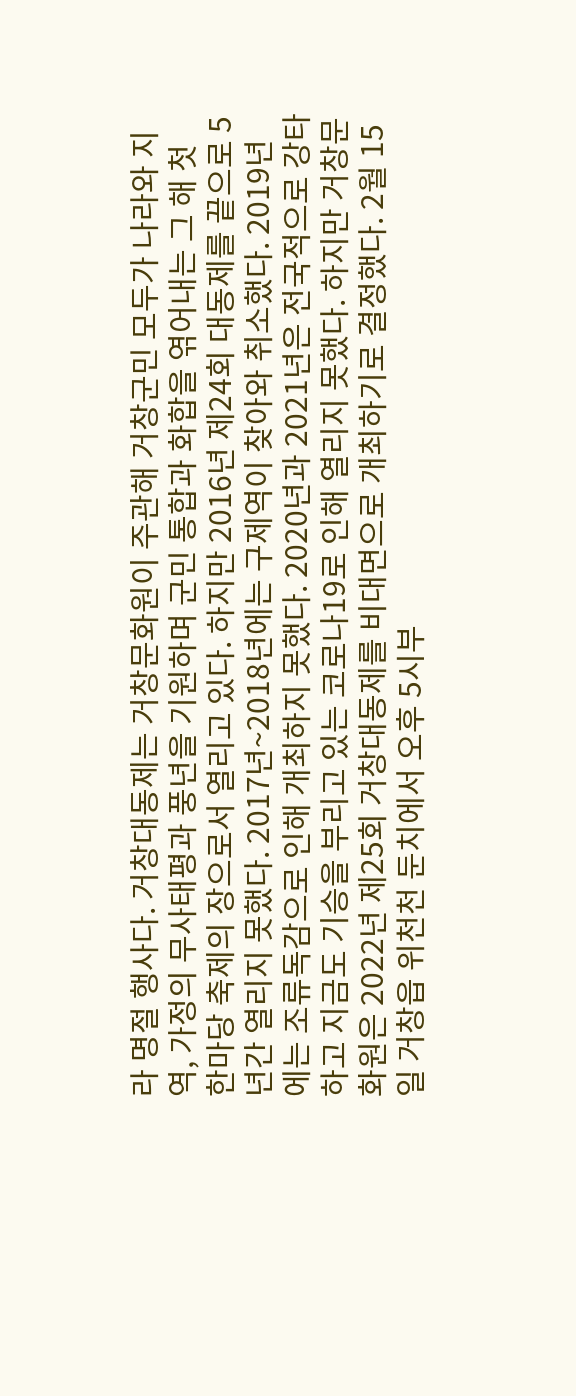라 명절 행사다. 거창대동제는 거창문화원이 주관해 거창군민 모두가 나라와 지역, 가정의 무사태평과 풍년을 기원하며 군민 통합과 화합을 엮어내는 그 해 첫 한마당 축제의 장으로서 열리고 있다. 하지만 2016년 제24회 대동제를 끝으로 5년간 열리지 못했다. 2017년~2018년에는 구제역이 찾아와 취소했다. 2019년에는 조류독감으로 인해 개최하지 못했다. 2020년과 2021년은 전국적으로 강타하고 지금도 기승을 부리고 있는 코로나19로 인해 열리지 못했다. 하지만 거창문화원은 2022년 제25회 거창대동제를 비대면으로 개최하기로 결정했다. 2월 15일 거창읍 위천천 둔치에서 오후 5시부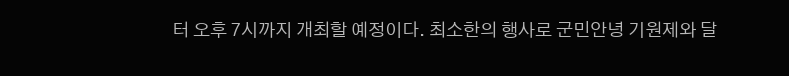터 오후 7시까지 개최할 예정이다. 최소한의 행사로 군민안녕 기원제와 달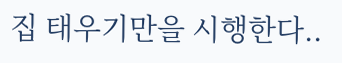집 태우기만을 시행한다..